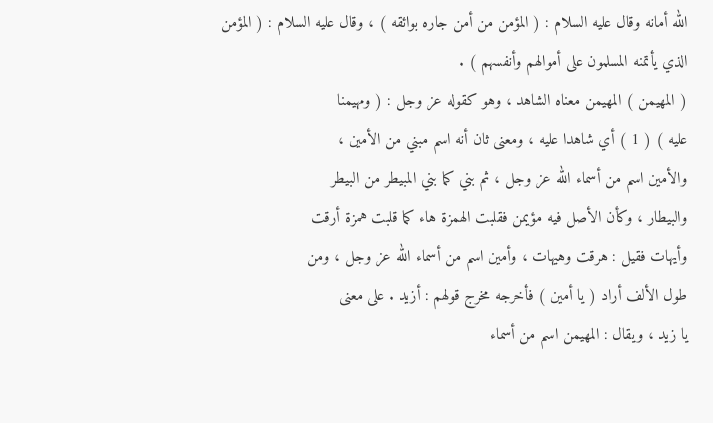الله أمانه وقال عليه السلام : ( المؤمن من أمن جاره بوائقه ) ، وقال عليه السلام : ( المؤمن
الذي يأتمنه المسلمون على أموالهم وأنفسهم ) .
( المهيمن ) المهيمن معناه الشاهد ، وهو كقوله عز وجل : ( ومهيمنا
عليه ) ( 1 ) أي شاهدا عليه ، ومعنى ثان أنه اسم مبني من الأمين ،
والأمين اسم من أسماء الله عز وجل ، ثم بني كما بني المبيطر من البيطر
والبيطار ، وكأن الأصل فيه مؤيمن فقلبت الهمزة هاء كما قلبت همزة أرقت
وأيهات فقيل : هرقت وهيهات ، وأمين اسم من أسماء الله عز وجل ، ومن
طول الألف أراد ( يا أمين ) فأخرجه مخرج قولهم : أزيد . على معنى
يا زيد ، ويقال : المهيمن اسم من أسماء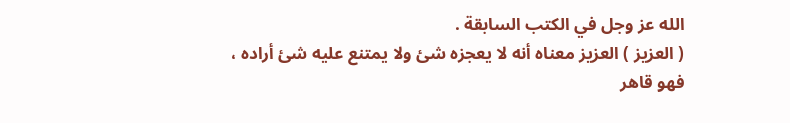الله عز وجل في الكتب السابقة .
( العزيز ) العزيز معناه أنه لا يعجزه شئ ولا يمتنع عليه شئ أراده ،
فهو قاهر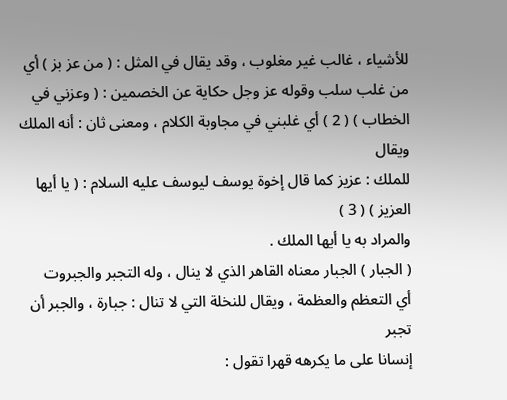للأشياء ، غالب غير مغلوب ، وقد يقال في المثل : ( من عز بز ) أي
من غلب سلب وقوله عز وجل حكاية عن الخصمين : ( وعزني في
الخطاب ) ( 2 ) أي غلبني في مجاوبة الكلام ، ومعنى ثان : أنه الملك ويقال
للملك : عزيز كما قال إخوة يوسف ليوسف عليه السلام : ( يا أيها العزيز ) ( 3 )
والمراد به يا أيها الملك .
( الجبار ) الجبار معناه القاهر الذي لا ينال ، وله التجبر والجبروت
أي التعظم والعظمة ، ويقال للنخلة التي لا تنال : جبارة ، والجبر أن تجبر
إنسانا على ما يكرهه قهرا تقول :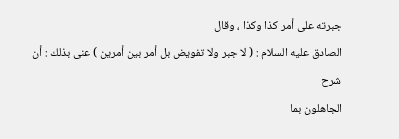جبرته على أمر كذا وكذا ، وقال
الصادق عليه السلام : ( لا جبر ولا تفويض بل أمر بين أمرين ) عنى بذلك : أن
شرح
الجاهلون بما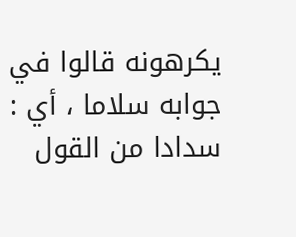يكرهونه قالوا في جوابه سلاما ، أي : سدادا من القول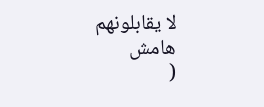لا يقابلونهم
هامش
(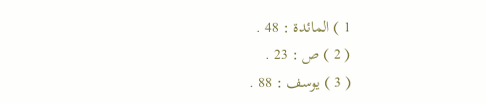1 ) المائدة : 48 .
( 2 ) ص : 23 .
( 3 ) يوسف : 88 .